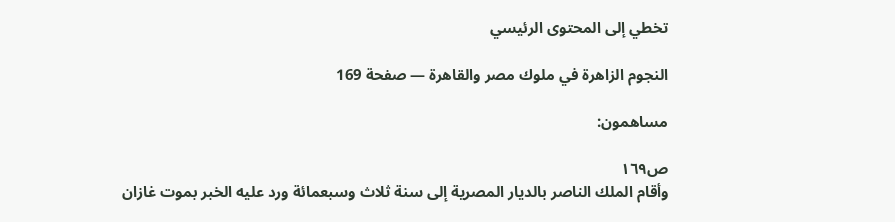تخطي إلى المحتوى الرئيسي

النجوم الزاهرة في ملوك مصر والقاهرة — صفحة 169

مساهمون:

ص١٦٩
وأقام الملك الناصر بالديار المصرية إلى سنة ثلاث وسبعمائة ورد عليه الخبر بموت غازان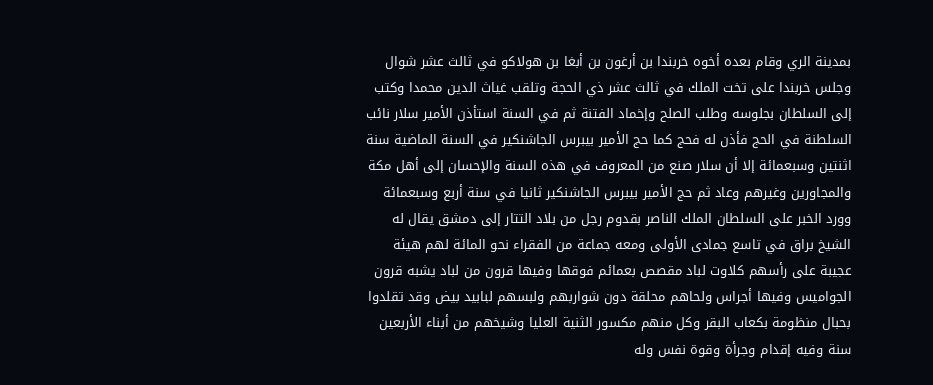بمدينة الري وقام بعده أخوه خربندا بن أرغون بن أبغا بن هولاكو في ثالث عشر شوال وجلس خربندا على تخت الملك في ثالث عشر ذي الحجة وتلقب غياث الدين محمدا وكتب إلى السلطان بجلوسه وطلب الصلح وإخماد الفتنة ثم في السنة استأذن الأمير سلار نائب السلطنة في الحج فأذن له فحج كما حج الأمير بيبرس الجاشنكير في السنة الماضية سنة اثنتين وسبعمائة إلا أن سلار صنع من المعروف في هذه السنة والإحسان إلى أهل مكة والمجاورين وغيرهم وعاد ثم حج الأمير بيبرس الجاشنكير ثانيا في سنة أربع وسبعمائة وورد الخبر على السلطان الملك الناصر بقدوم رجل من بلاد التتار إلى دمشق يقال له الشيخ براق في تاسع جمادى الأولى ومعه جماعة من الفقراء نحو المائة لهم هيئة عجيبة على رأسهم كلاوت لباد مقصص بعمائم فوقها وفيها قرون من لباد يشبه قرون الجواميس وفيها أجراس ولحاهم محلقة دون شواربهم ولبسهم لبابيد بيض وقد تقلدوا بحبال منظومة بكعاب البقر وكل منهم مكسور الثنية العليا وشيخهم من أبناء الأربعين سنة وفيه إقدام وجرأة وقوة نفس وله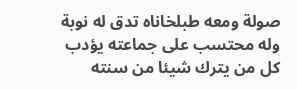صولة ومعه طبلخاناه تدق له نوبة وله محتسب على جماعته يؤدب كل من يترك شيئا من سنته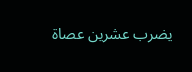يضرب عشرين عصاة